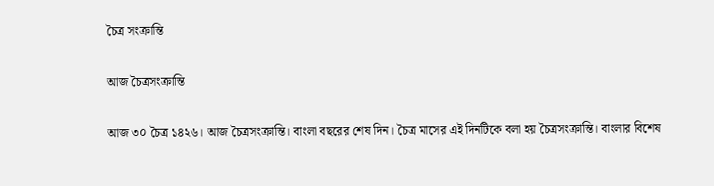চৈত্র সংক্রান্তি

আজ চৈত্রসংক্রান্তি

আজ ৩০ চৈত্র ১৪২৬। আজ চৈত্রসংক্রান্তি। বাংলা বছরের শেষ দিন। চৈত্র মাসের এই দিনটিকে বলা হয় চৈত্রসংক্রান্তি। বাংলার বিশেষ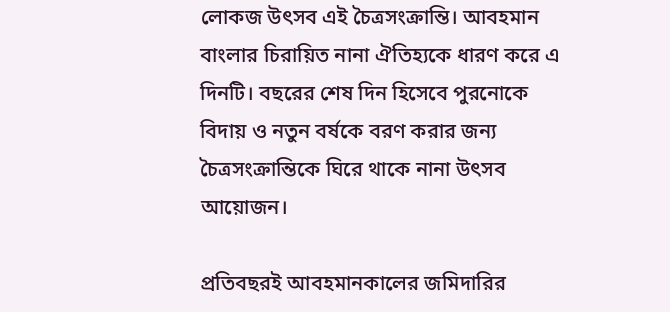লোকজ উৎসব এই চৈত্রসংক্রান্তি। আবহমান বাংলার চিরায়িত নানা ঐতিহ্যকে ধারণ করে এ দিনটি। বছরের শেষ দিন হিসেবে পুরনোকে বিদায় ও নতুন বর্ষকে বরণ করার জন্য চৈত্রসংক্রান্তিকে ঘিরে থাকে নানা উৎসব আয়োজন।

প্রতিবছরই আবহমানকালের জমিদারির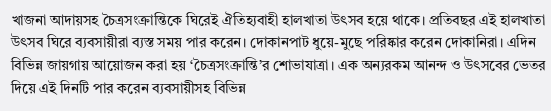খাজনা আদায়সহ চৈত্রসংক্রান্তিকে ঘিরেই ঐতিহ্যবাহী হালখাতা উৎসব হয়ে থাকে। প্রতিবছর এই হালখাতা উৎসব ঘিরে ব্যবসায়ীরা ব্যস্ত সময় পার করেন। দোকানপাট ধুয়ে-মুছে পরিষ্কার করেন দোকানিরা। এদিন বিভিন্ন জায়গায় আয়োজন করা হয় ‘চৈত্রসংক্রান্তি’র শোভাযাত্রা। এক অন্যরকম আনন্দ ও উৎসবের ভেতর দিয়ে এই দিনটি পার করেন ব্যবসায়ীসহ বিভিন্ন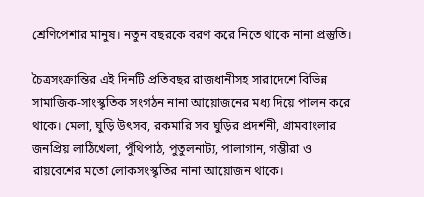শ্রেণিপেশার মানুষ। নতুন বছরকে বরণ করে নিতে থাকে নানা প্রস্তুতি।

চৈত্রসংক্রান্তির এই দিনটি প্রতিবছর রাজধানীসহ সারাদেশে বিভিন্ন সামাজিক-সাংস্কৃতিক সংগঠন নানা আয়োজনের মধ্য দিয়ে পালন করে থাকে। মেলা, ঘুড়ি উৎসব, রকমারি সব ঘুড়ির প্রদর্শনী, গ্রামবাংলার জনপ্রিয় লাঠিখেলা, পুঁথিপাঠ, পুতুলনাট্য, পালাগান, গম্ভীরা ও রায়বেশের মতো লোকসংস্কৃতির নানা আয়োজন থাকে।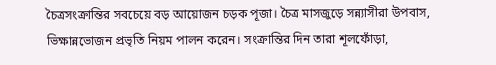চৈত্রসংক্রান্তির সবচেয়ে বড় আয়োজন চড়ক পূজা। চৈত্র মাসজুড়ে সন্ন্যাসীরা উপবাস, ভিক্ষান্নভোজন প্রভৃতি নিয়ম পালন করেন। সংক্রান্তির দিন তারা শূলফোঁড়া,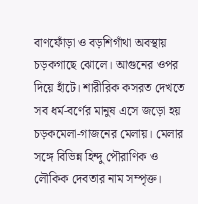বাণফোঁড়া ও বড়শিগাঁথা অবস্থায় চড়কগাছে ঝোলে। আগুনের ওপর দিয়ে হাঁটে। শারীরিক কসরত দেখতে সব ধর্ম-বর্ণের মানুষ এসে জড়ো হয় চড়কমেলা-গাজনের মেলায়। মেলার সঙ্গে বিভিন্ন হিন্দু পৌরাণিক ও লৌকিক দেবতার নাম সম্পৃক্ত।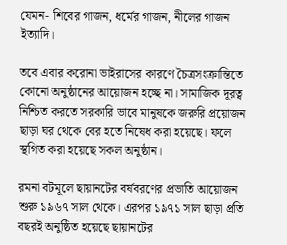যেমন- শিবের গাজন, ধর্মের গাজন, নীলের গাজন ইত্যাদি।

তবে এবার করোনা ভাইরাসের কারণে চৈত্রসংক্রান্তিতে কোনো অনুষ্ঠানের আয়োজন হচ্ছে না। সামাজিক দূরত্ব নিশ্চিত করতে সরকারি ভাবে মানুষকে জরুরি প্রয়োজন ছাড়া ঘর থেকে বের হতে নিষেধ করা হয়েছে। ফলে স্থগিত করা হয়েছে সকল অনুষ্ঠান।

রমনা বটমূলে ছায়ানটের বর্ষবরণের প্রভাতি আয়োজন শুরু ১৯৬৭ সাল থেকে। এরপর ১৯৭১ সাল ছাড়া প্রতি বছরই অনুষ্ঠিত হয়েছে ছায়ানটের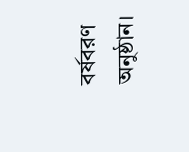বর্ষবরণ অনুষ্ঠান।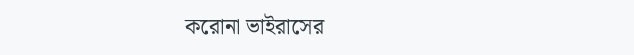করোনা ভাইরাসের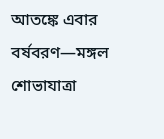আতঙ্কে এবার বর্ষবরণ—মঙ্গল শোভাযাত্রা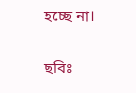হচ্ছে না।

ছবিঃ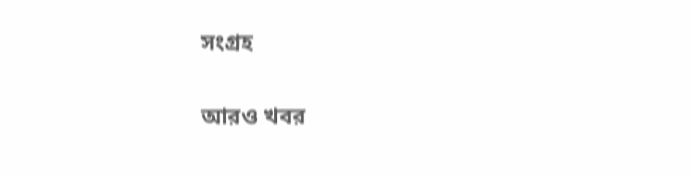সংগ্রহ

আরও খবর